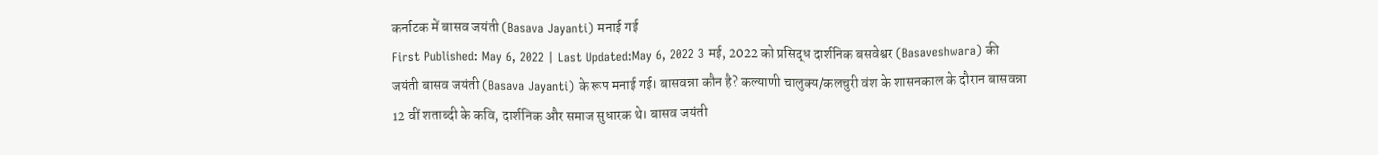कर्नाटक में बासव जयंती (Basava Jayanti) मनाई गई
First Published: May 6, 2022 | Last Updated:May 6, 2022 3 मई, 2022 को प्रसिद्ध दार्शनिक बसवेश्वर (Basaveshwara) की जयंती बासव जयंती (Basava Jayanti) के रूप मनाई गई। बासवन्ना कौन है? कल्याणी चालुक्य/कलचुरी वंश के शासनकाल के दौरान बासवन्ना 12 वीं शताब्दी के कवि, दार्शनिक और समाज सुधारक थे। बासव जयंती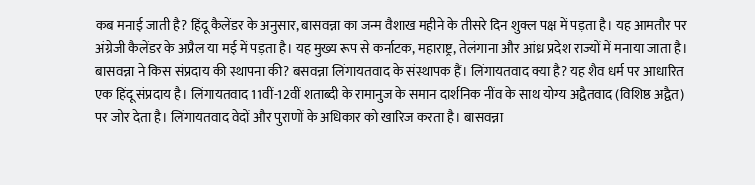कब मनाई जाती है? हिंदू कैलेंडर के अनुसार, बासवन्ना का जन्म वैशाख महीने के तीसरे दिन शुक्ल पक्ष में पड़ता है। यह आमतौर पर अंग्रेजी कैलेंडर के अप्रैल या मई में पड़ता है। यह मुख्य रूप से कर्नाटक, महाराष्ट्र, तेलंगाना और आंध्र प्रदेश राज्यों में मनाया जाता है। बासवन्ना ने किस संप्रदाय की स्थापना की? बसवन्ना लिंगायतवाद के संस्थापक हैं। लिंगायतवाद क्या है? यह शैव धर्म पर आधारित एक हिंदू संप्रदाय है। लिंगायतवाद 11वीं-12वीं शताब्दी के रामानुज के समान दार्शनिक नींव के साथ योग्य अद्वैतवाद (विशिष्ठ अद्वैत) पर जोर देता है। लिंगायतवाद वेदों और पुराणों के अधिकार को खारिज करता है। बासवन्ना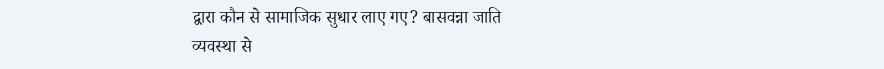द्वारा कौन से सामाजिक सुधार लाए गए? बासवन्ना जाति व्यवस्था से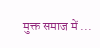मुक्त समाज में ...